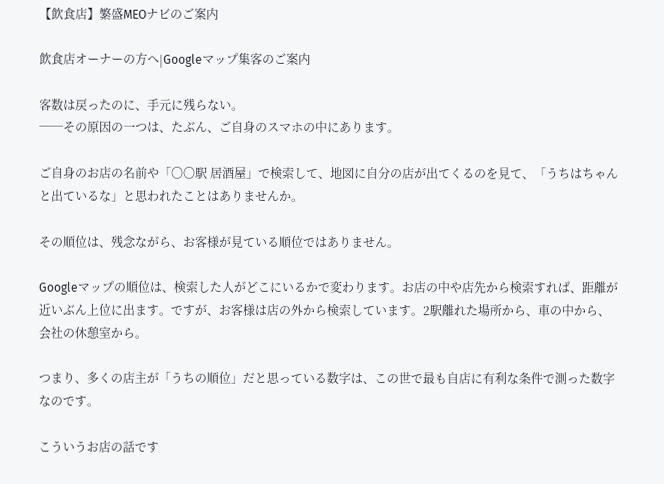【飲食店】繁盛MEOナビのご案内

飲食店オーナーの方へ|Googleマップ集客のご案内

客数は戻ったのに、手元に残らない。
──その原因の一つは、たぶん、ご自身のスマホの中にあります。

ご自身のお店の名前や「〇〇駅 居酒屋」で検索して、地図に自分の店が出てくるのを見て、「うちはちゃんと出ているな」と思われたことはありませんか。

その順位は、残念ながら、お客様が見ている順位ではありません。

Googleマップの順位は、検索した人がどこにいるかで変わります。お店の中や店先から検索すれば、距離が近いぶん上位に出ます。ですが、お客様は店の外から検索しています。2駅離れた場所から、車の中から、会社の休憩室から。

つまり、多くの店主が「うちの順位」だと思っている数字は、この世で最も自店に有利な条件で測った数字なのです。

こういうお店の話です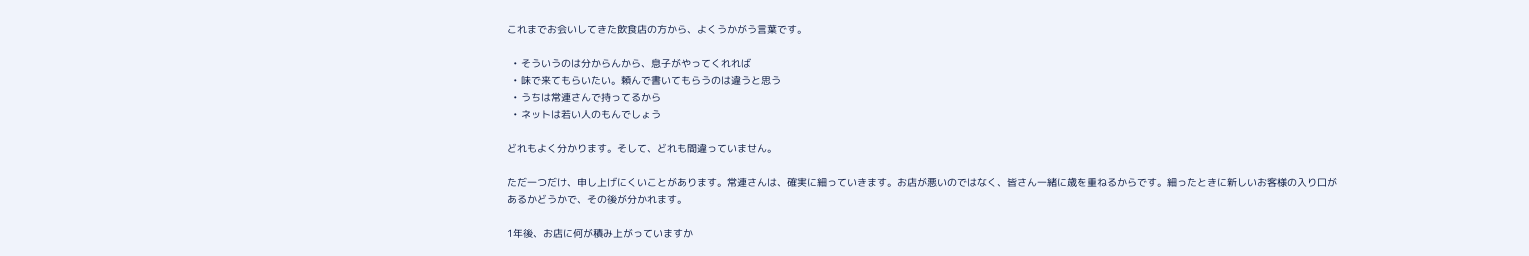これまでお会いしてきた飲食店の方から、よくうかがう言葉です。

  • そういうのは分からんから、息子がやってくれれば
  • 味で来てもらいたい。頼んで書いてもらうのは違うと思う
  • うちは常連さんで持ってるから
  • ネットは若い人のもんでしょう

どれもよく分かります。そして、どれも間違っていません。

ただ一つだけ、申し上げにくいことがあります。常連さんは、確実に細っていきます。お店が悪いのではなく、皆さん一緒に歳を重ねるからです。細ったときに新しいお客様の入り口があるかどうかで、その後が分かれます。

1年後、お店に何が積み上がっていますか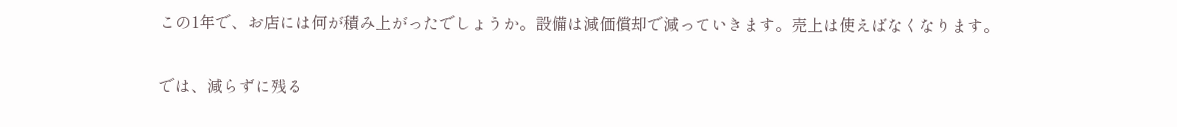この1年で、お店には何が積み上がったでしょうか。設備は減価償却で減っていきます。売上は使えばなくなります。

では、減らずに残る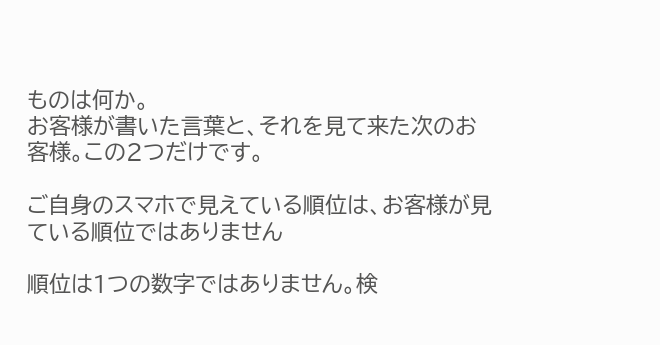ものは何か。
お客様が書いた言葉と、それを見て来た次のお客様。この2つだけです。

ご自身のスマホで見えている順位は、お客様が見ている順位ではありません

順位は1つの数字ではありません。検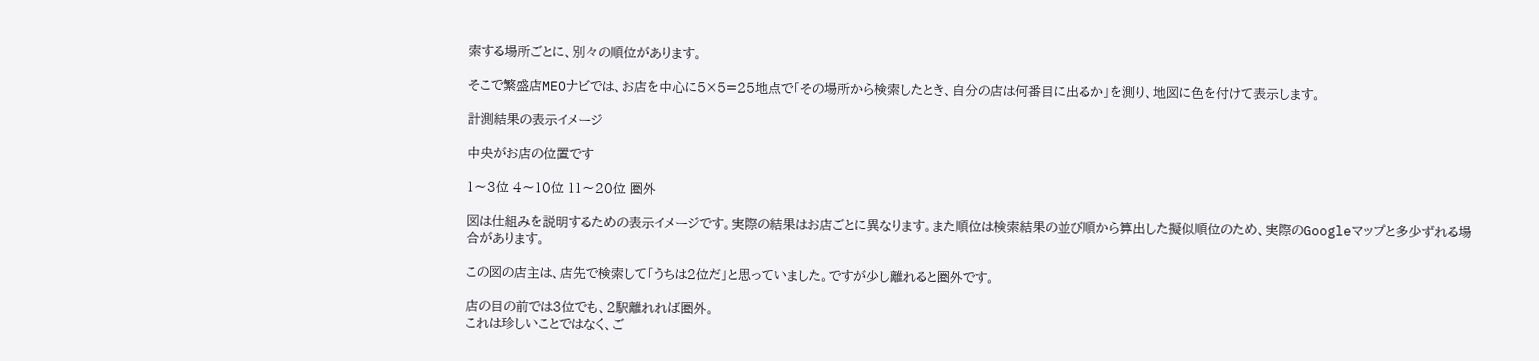索する場所ごとに、別々の順位があります。

そこで繁盛店MEOナビでは、お店を中心に5×5=25地点で「その場所から検索したとき、自分の店は何番目に出るか」を測り、地図に色を付けて表示します。

計測結果の表示イメージ

中央がお店の位置です

1〜3位 4〜10位 11〜20位 圏外

図は仕組みを説明するための表示イメージです。実際の結果はお店ごとに異なります。また順位は検索結果の並び順から算出した擬似順位のため、実際のGoogleマップと多少ずれる場合があります。

この図の店主は、店先で検索して「うちは2位だ」と思っていました。ですが少し離れると圏外です。

店の目の前では3位でも、2駅離れれば圏外。
これは珍しいことではなく、ご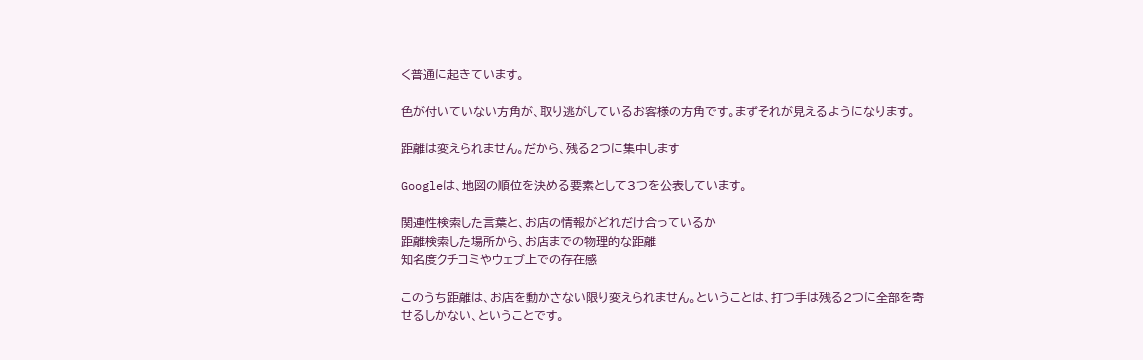く普通に起きています。

色が付いていない方角が、取り逃がしているお客様の方角です。まずそれが見えるようになります。

距離は変えられません。だから、残る2つに集中します

Googleは、地図の順位を決める要素として3つを公表しています。

関連性検索した言葉と、お店の情報がどれだけ合っているか
距離検索した場所から、お店までの物理的な距離
知名度クチコミやウェブ上での存在感

このうち距離は、お店を動かさない限り変えられません。ということは、打つ手は残る2つに全部を寄せるしかない、ということです。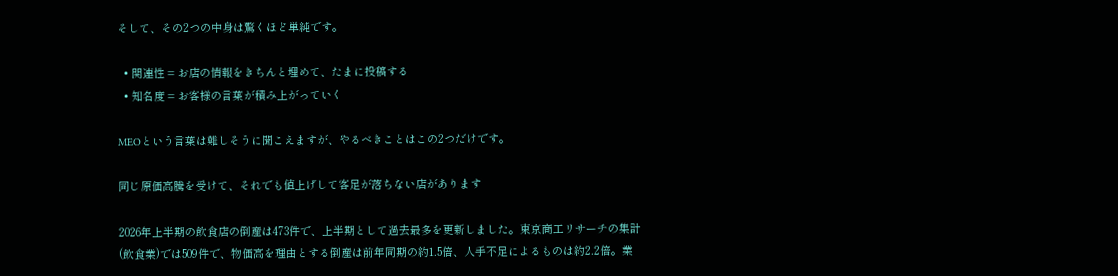そして、その2つの中身は驚くほど単純です。

  • 関連性 = お店の情報をきちんと埋めて、たまに投稿する
  • 知名度 = お客様の言葉が積み上がっていく

MEOという言葉は難しそうに聞こえますが、やるべきことはこの2つだけです。

同じ原価高騰を受けて、それでも値上げして客足が落ちない店があります

2026年上半期の飲食店の倒産は473件で、上半期として過去最多を更新しました。東京商工リサーチの集計(飲食業)では509件で、物価高を理由とする倒産は前年同期の約1.5倍、人手不足によるものは約2.2倍。業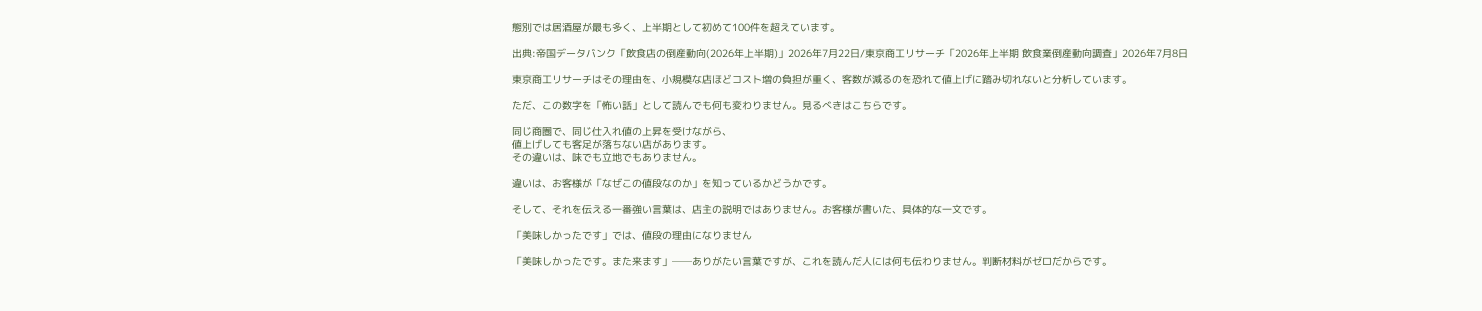態別では居酒屋が最も多く、上半期として初めて100件を超えています。

出典:帝国データバンク「飲食店の倒産動向(2026年上半期)」2026年7月22日/東京商工リサーチ「2026年上半期 飲食業倒産動向調査」2026年7月8日

東京商工リサーチはその理由を、小規模な店ほどコスト増の負担が重く、客数が減るのを恐れて値上げに踏み切れないと分析しています。

ただ、この数字を「怖い話」として読んでも何も変わりません。見るべきはこちらです。

同じ商圏で、同じ仕入れ値の上昇を受けながら、
値上げしても客足が落ちない店があります。
その違いは、味でも立地でもありません。

違いは、お客様が「なぜこの値段なのか」を知っているかどうかです。

そして、それを伝える一番強い言葉は、店主の説明ではありません。お客様が書いた、具体的な一文です。

「美味しかったです」では、値段の理由になりません

「美味しかったです。また来ます」──ありがたい言葉ですが、これを読んだ人には何も伝わりません。判断材料がゼロだからです。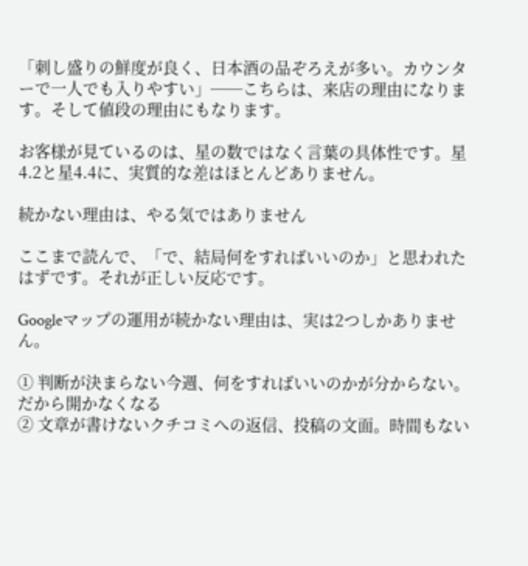「刺し盛りの鮮度が良く、日本酒の品ぞろえが多い。カウンターで一人でも入りやすい」──こちらは、来店の理由になります。そして値段の理由にもなります。

お客様が見ているのは、星の数ではなく言葉の具体性です。星4.2と星4.4に、実質的な差はほとんどありません。

続かない理由は、やる気ではありません

ここまで読んで、「で、結局何をすればいいのか」と思われたはずです。それが正しい反応です。

Googleマップの運用が続かない理由は、実は2つしかありません。

① 判断が決まらない今週、何をすればいいのかが分からない。だから開かなくなる
② 文章が書けないクチコミへの返信、投稿の文面。時間もない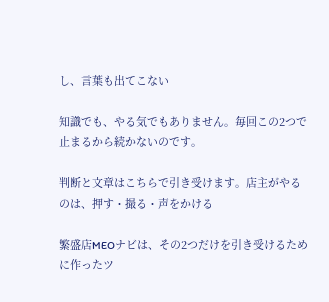し、言葉も出てこない

知識でも、やる気でもありません。毎回この2つで止まるから続かないのです。

判断と文章はこちらで引き受けます。店主がやるのは、押す・撮る・声をかける

繁盛店MEOナビは、その2つだけを引き受けるために作ったツ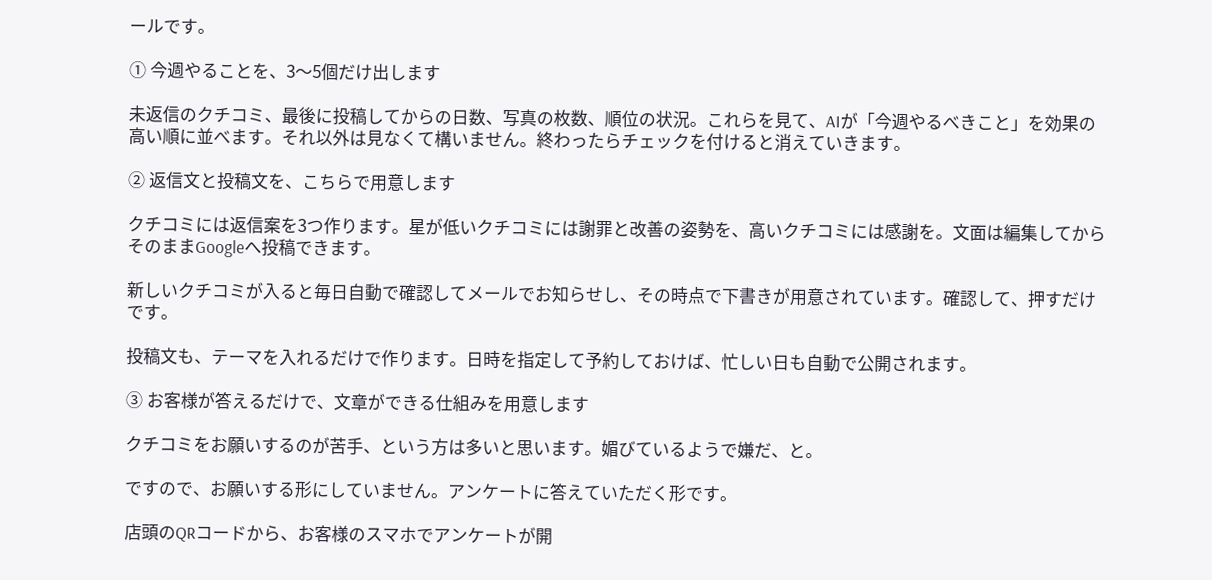ールです。

① 今週やることを、3〜5個だけ出します

未返信のクチコミ、最後に投稿してからの日数、写真の枚数、順位の状況。これらを見て、AIが「今週やるべきこと」を効果の高い順に並べます。それ以外は見なくて構いません。終わったらチェックを付けると消えていきます。

② 返信文と投稿文を、こちらで用意します

クチコミには返信案を3つ作ります。星が低いクチコミには謝罪と改善の姿勢を、高いクチコミには感謝を。文面は編集してからそのままGoogleへ投稿できます。

新しいクチコミが入ると毎日自動で確認してメールでお知らせし、その時点で下書きが用意されています。確認して、押すだけです。

投稿文も、テーマを入れるだけで作ります。日時を指定して予約しておけば、忙しい日も自動で公開されます。

③ お客様が答えるだけで、文章ができる仕組みを用意します

クチコミをお願いするのが苦手、という方は多いと思います。媚びているようで嫌だ、と。

ですので、お願いする形にしていません。アンケートに答えていただく形です。

店頭のQRコードから、お客様のスマホでアンケートが開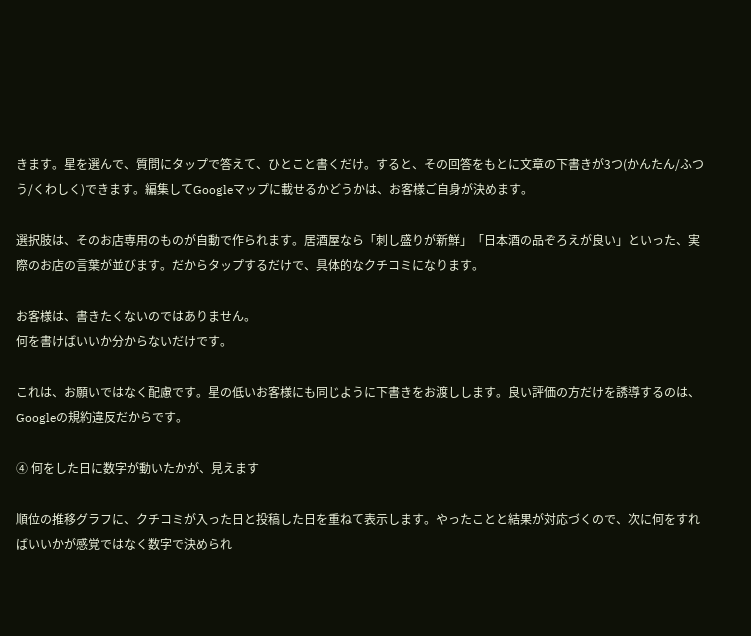きます。星を選んで、質問にタップで答えて、ひとこと書くだけ。すると、その回答をもとに文章の下書きが3つ(かんたん/ふつう/くわしく)できます。編集してGoogleマップに載せるかどうかは、お客様ご自身が決めます。

選択肢は、そのお店専用のものが自動で作られます。居酒屋なら「刺し盛りが新鮮」「日本酒の品ぞろえが良い」といった、実際のお店の言葉が並びます。だからタップするだけで、具体的なクチコミになります。

お客様は、書きたくないのではありません。
何を書けばいいか分からないだけです。

これは、お願いではなく配慮です。星の低いお客様にも同じように下書きをお渡しします。良い評価の方だけを誘導するのは、Googleの規約違反だからです。

④ 何をした日に数字が動いたかが、見えます

順位の推移グラフに、クチコミが入った日と投稿した日を重ねて表示します。やったことと結果が対応づくので、次に何をすればいいかが感覚ではなく数字で決められ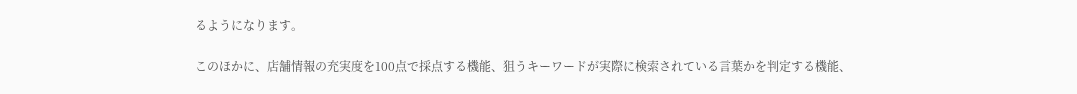るようになります。

このほかに、店舗情報の充実度を100点で採点する機能、狙うキーワードが実際に検索されている言葉かを判定する機能、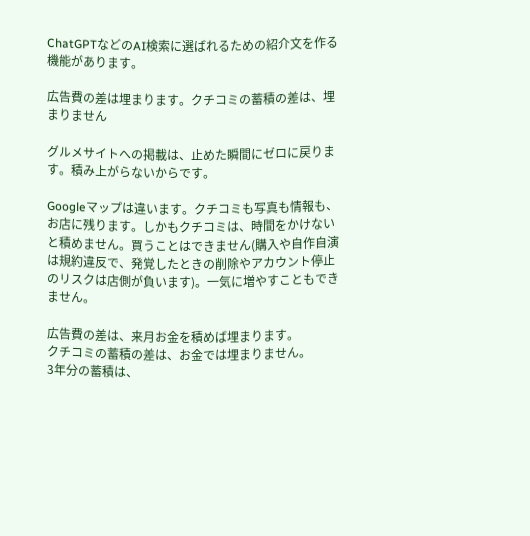ChatGPTなどのAI検索に選ばれるための紹介文を作る機能があります。

広告費の差は埋まります。クチコミの蓄積の差は、埋まりません

グルメサイトへの掲載は、止めた瞬間にゼロに戻ります。積み上がらないからです。

Googleマップは違います。クチコミも写真も情報も、お店に残ります。しかもクチコミは、時間をかけないと積めません。買うことはできません(購入や自作自演は規約違反で、発覚したときの削除やアカウント停止のリスクは店側が負います)。一気に増やすこともできません。

広告費の差は、来月お金を積めば埋まります。
クチコミの蓄積の差は、お金では埋まりません。
3年分の蓄積は、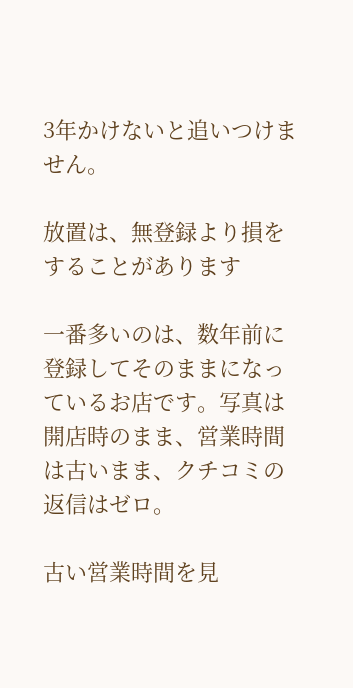3年かけないと追いつけません。

放置は、無登録より損をすることがあります

一番多いのは、数年前に登録してそのままになっているお店です。写真は開店時のまま、営業時間は古いまま、クチコミの返信はゼロ。

古い営業時間を見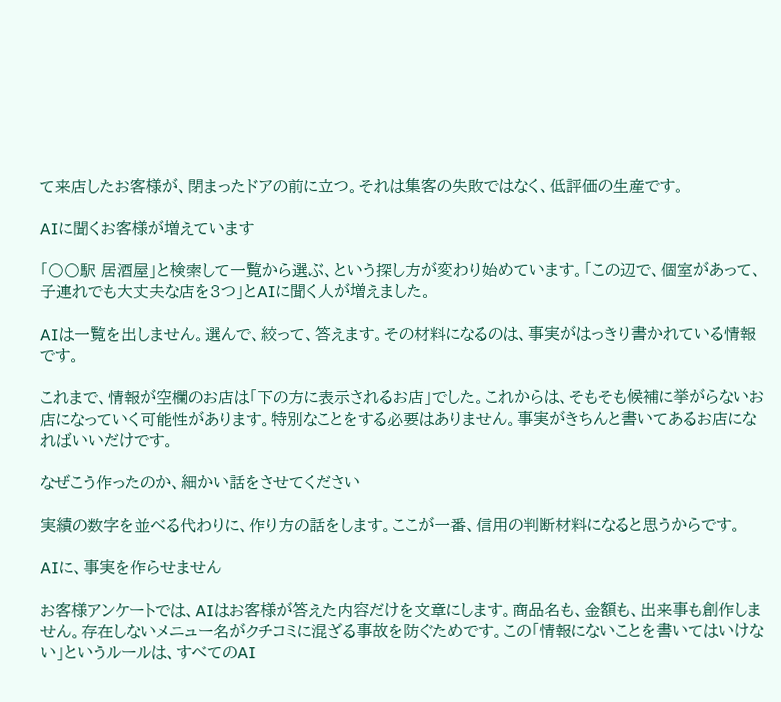て来店したお客様が、閉まったドアの前に立つ。それは集客の失敗ではなく、低評価の生産です。

AIに聞くお客様が増えています

「〇〇駅 居酒屋」と検索して一覧から選ぶ、という探し方が変わり始めています。「この辺で、個室があって、子連れでも大丈夫な店を3つ」とAIに聞く人が増えました。

AIは一覧を出しません。選んで、絞って、答えます。その材料になるのは、事実がはっきり書かれている情報です。

これまで、情報が空欄のお店は「下の方に表示されるお店」でした。これからは、そもそも候補に挙がらないお店になっていく可能性があります。特別なことをする必要はありません。事実がきちんと書いてあるお店になればいいだけです。

なぜこう作ったのか、細かい話をさせてください

実績の数字を並べる代わりに、作り方の話をします。ここが一番、信用の判断材料になると思うからです。

AIに、事実を作らせません

お客様アンケートでは、AIはお客様が答えた内容だけを文章にします。商品名も、金額も、出来事も創作しません。存在しないメニュー名がクチコミに混ざる事故を防ぐためです。この「情報にないことを書いてはいけない」というルールは、すべてのAI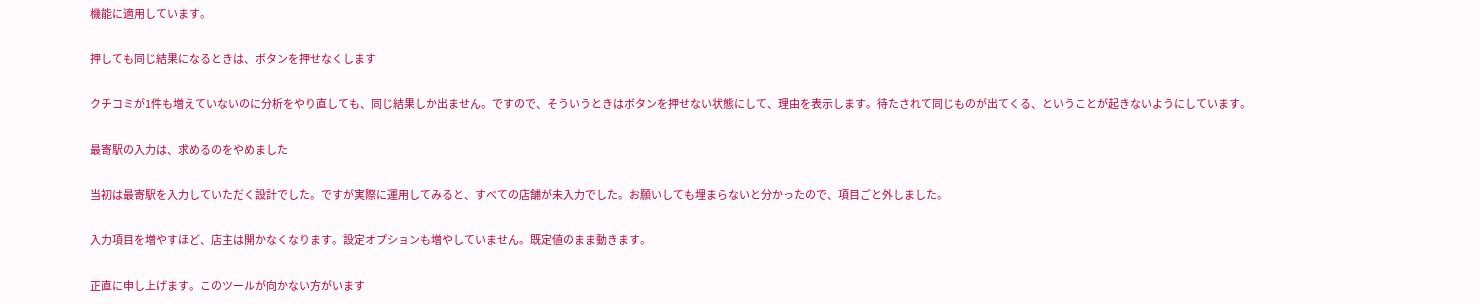機能に適用しています。

押しても同じ結果になるときは、ボタンを押せなくします

クチコミが1件も増えていないのに分析をやり直しても、同じ結果しか出ません。ですので、そういうときはボタンを押せない状態にして、理由を表示します。待たされて同じものが出てくる、ということが起きないようにしています。

最寄駅の入力は、求めるのをやめました

当初は最寄駅を入力していただく設計でした。ですが実際に運用してみると、すべての店舗が未入力でした。お願いしても埋まらないと分かったので、項目ごと外しました。

入力項目を増やすほど、店主は開かなくなります。設定オプションも増やしていません。既定値のまま動きます。

正直に申し上げます。このツールが向かない方がいます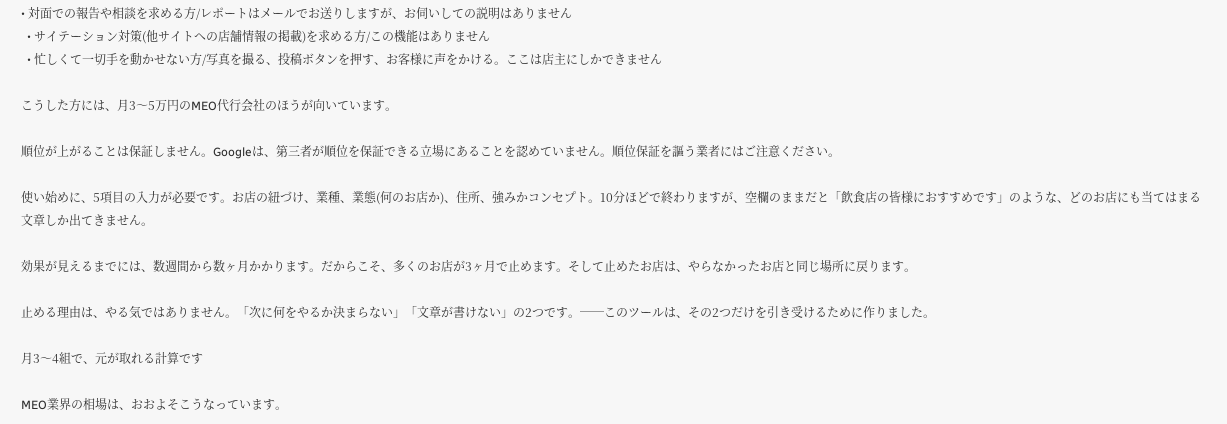• 対面での報告や相談を求める方/レポートはメールでお送りしますが、お伺いしての説明はありません
  • サイテーション対策(他サイトへの店舗情報の掲載)を求める方/この機能はありません
  • 忙しくて一切手を動かせない方/写真を撮る、投稿ボタンを押す、お客様に声をかける。ここは店主にしかできません

こうした方には、月3〜5万円のMEO代行会社のほうが向いています。

順位が上がることは保証しません。Googleは、第三者が順位を保証できる立場にあることを認めていません。順位保証を謳う業者にはご注意ください。

使い始めに、5項目の入力が必要です。お店の紐づけ、業種、業態(何のお店か)、住所、強みかコンセプト。10分ほどで終わりますが、空欄のままだと「飲食店の皆様におすすめです」のような、どのお店にも当てはまる文章しか出てきません。

効果が見えるまでには、数週間から数ヶ月かかります。だからこそ、多くのお店が3ヶ月で止めます。そして止めたお店は、やらなかったお店と同じ場所に戻ります。

止める理由は、やる気ではありません。「次に何をやるか決まらない」「文章が書けない」の2つです。──このツールは、その2つだけを引き受けるために作りました。

月3〜4組で、元が取れる計算です

MEO業界の相場は、おおよそこうなっています。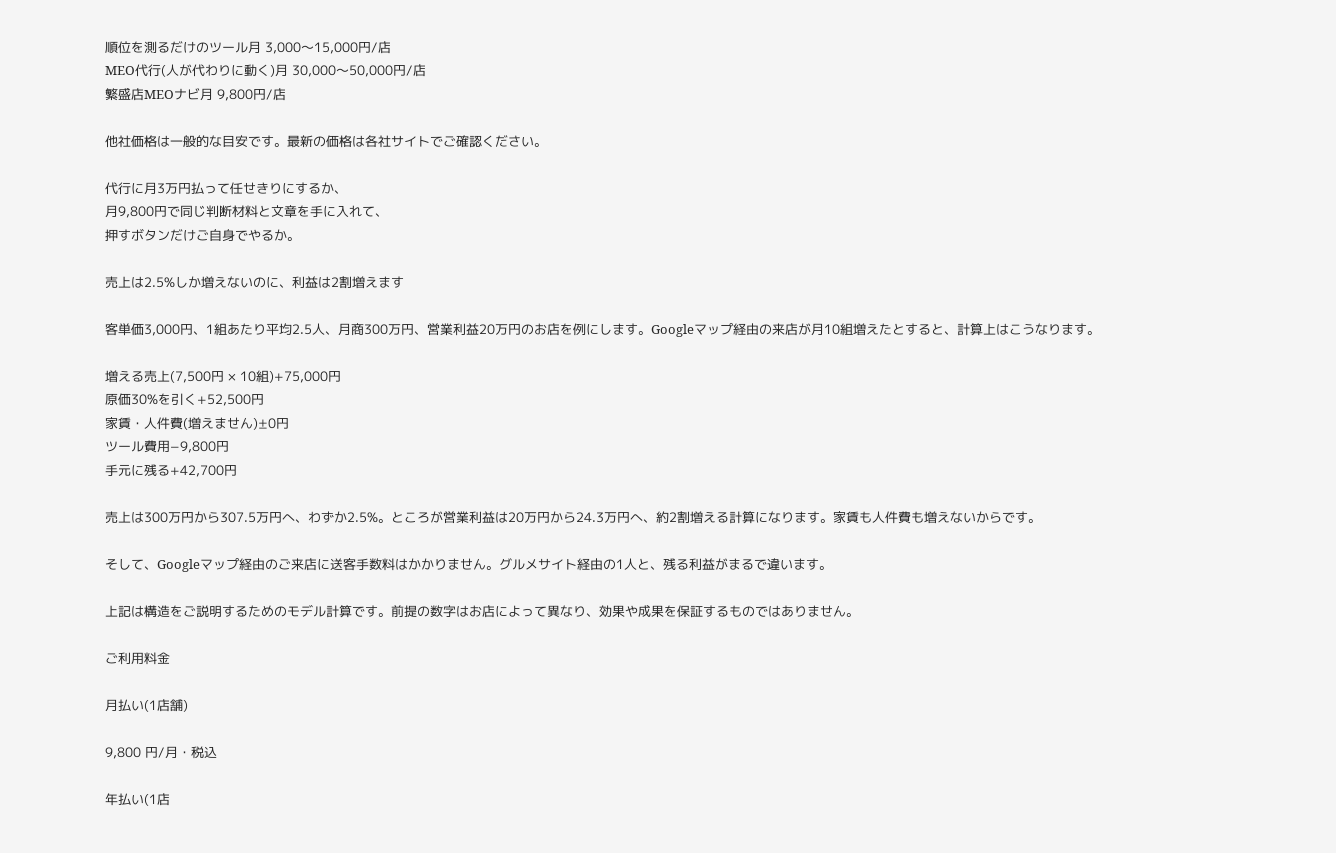順位を測るだけのツール月 3,000〜15,000円/店
MEO代行(人が代わりに動く)月 30,000〜50,000円/店
繁盛店MEOナビ月 9,800円/店

他社価格は一般的な目安です。最新の価格は各社サイトでご確認ください。

代行に月3万円払って任せきりにするか、
月9,800円で同じ判断材料と文章を手に入れて、
押すボタンだけご自身でやるか。

売上は2.5%しか増えないのに、利益は2割増えます

客単価3,000円、1組あたり平均2.5人、月商300万円、営業利益20万円のお店を例にします。Googleマップ経由の来店が月10組増えたとすると、計算上はこうなります。

増える売上(7,500円 × 10組)+75,000円
原価30%を引く+52,500円
家賃・人件費(増えません)±0円
ツール費用−9,800円
手元に残る+42,700円

売上は300万円から307.5万円へ、わずか2.5%。ところが営業利益は20万円から24.3万円へ、約2割増える計算になります。家賃も人件費も増えないからです。

そして、Googleマップ経由のご来店に送客手数料はかかりません。グルメサイト経由の1人と、残る利益がまるで違います。

上記は構造をご説明するためのモデル計算です。前提の数字はお店によって異なり、効果や成果を保証するものではありません。

ご利用料金

月払い(1店舗)

9,800 円/月・税込

年払い(1店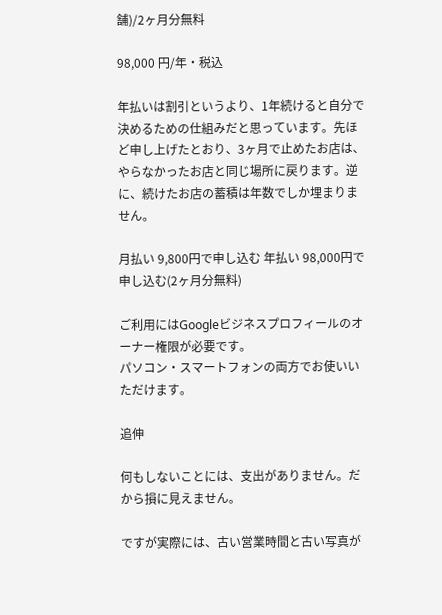舗)/2ヶ月分無料

98,000 円/年・税込

年払いは割引というより、1年続けると自分で決めるための仕組みだと思っています。先ほど申し上げたとおり、3ヶ月で止めたお店は、やらなかったお店と同じ場所に戻ります。逆に、続けたお店の蓄積は年数でしか埋まりません。

月払い 9,800円で申し込む 年払い 98,000円で申し込む(2ヶ月分無料)

ご利用にはGoogleビジネスプロフィールのオーナー権限が必要です。
パソコン・スマートフォンの両方でお使いいただけます。

追伸

何もしないことには、支出がありません。だから損に見えません。

ですが実際には、古い営業時間と古い写真が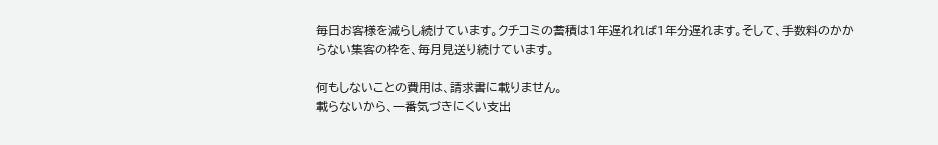毎日お客様を減らし続けています。クチコミの蓄積は1年遅れれば1年分遅れます。そして、手数料のかからない集客の枠を、毎月見送り続けています。

何もしないことの費用は、請求書に載りません。
載らないから、一番気づきにくい支出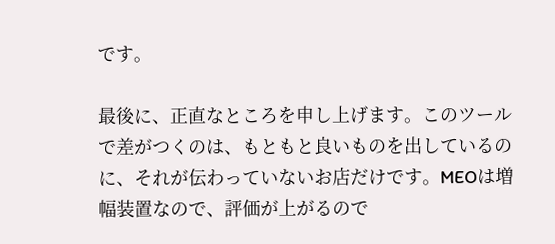です。

最後に、正直なところを申し上げます。このツールで差がつくのは、もともと良いものを出しているのに、それが伝わっていないお店だけです。MEOは増幅装置なので、評価が上がるので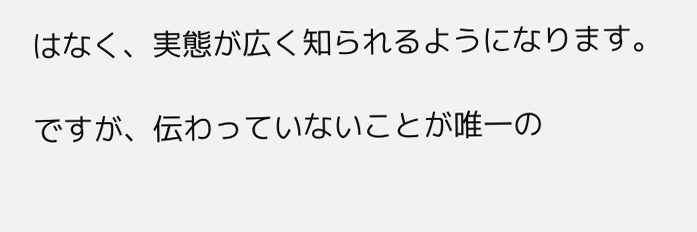はなく、実態が広く知られるようになります。

ですが、伝わっていないことが唯一の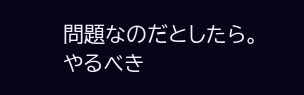問題なのだとしたら。
やるべき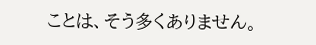ことは、そう多くありません。